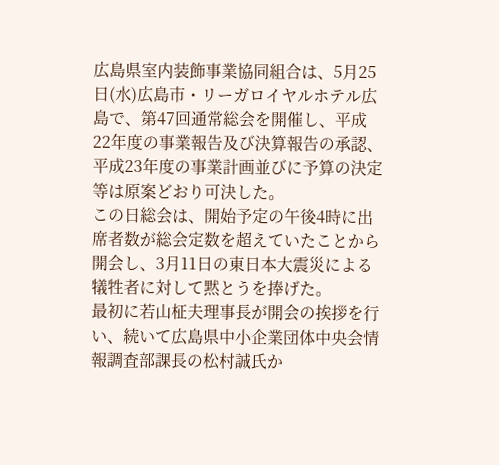広島県室内装飾事業協同組合は、5月25日(水)広島市・リーガロイヤルホテル広島で、第47回通常総会を開催し、平成22年度の事業報告及び決算報告の承認、平成23年度の事業計画並びに予算の決定等は原案どおり可決した。
この日総会は、開始予定の午後4時に出席者数が総会定数を超えていたことから開会し、3月11日の東日本大震災による犠牲者に対して黙とうを捧げた。
最初に若山柾夫理事長が開会の挨拶を行い、続いて広島県中小企業団体中央会情報調査部課長の松村誠氏か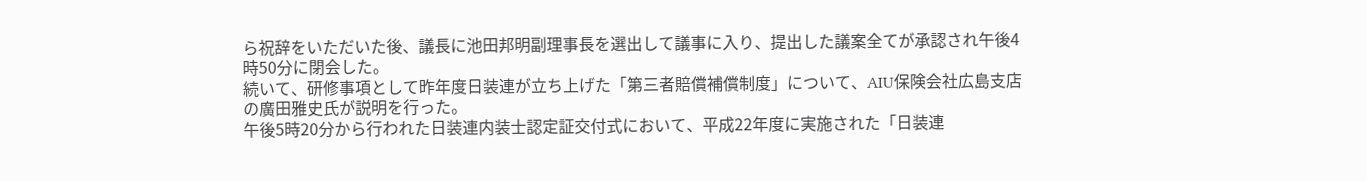ら祝辞をいただいた後、議長に池田邦明副理事長を選出して議事に入り、提出した議案全てが承認され午後4時50分に閉会した。
続いて、研修事項として昨年度日装連が立ち上げた「第三者賠償補償制度」について、AIU保険会社広島支店の廣田雅史氏が説明を行った。
午後5時20分から行われた日装連内装士認定証交付式において、平成22年度に実施された「日装連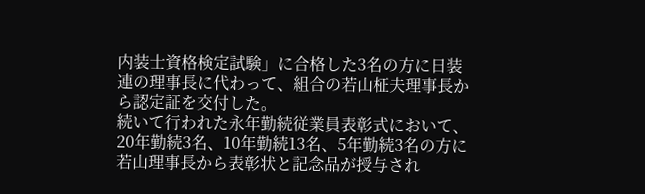内装士資格検定試験」に合格した3名の方に日装連の理事長に代わって、組合の若山柾夫理事長から認定証を交付した。
続いて行われた永年勤続従業員表彰式において、20年勤続3名、10年勤続13名、5年勤続3名の方に若山理事長から表彰状と記念品が授与され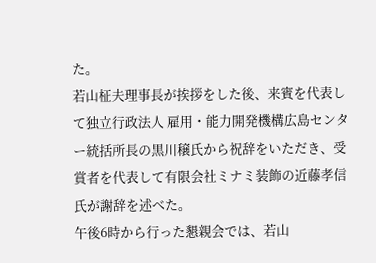た。
若山柾夫理事長が挨拶をした後、来賓を代表して独立行政法人 雇用・能力開発機構広島センター統括所長の黒川穣氏から祝辞をいただき、受賞者を代表して有限会社ミナミ装飾の近藤孝信氏が謝辞を述べた。
午後6時から行った懇親会では、若山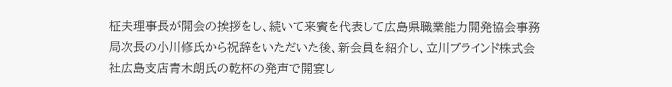柾夫理事長が開会の挨拶をし、続いて来賓を代表して広島県職業能力開発協会事務局次長の小川修氏から祝辞をいただいた後、新会員を紹介し、立川ブラインド株式会社広島支店青木朗氏の乾杯の発声で開宴し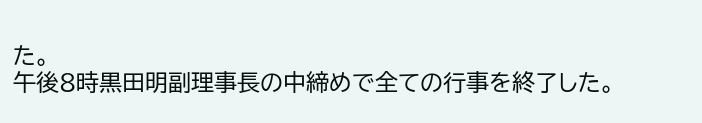た。
午後8時黒田明副理事長の中締めで全ての行事を終了した。